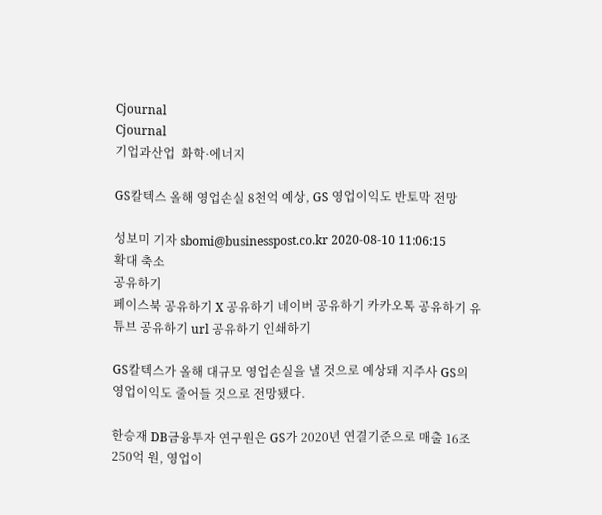Cjournal
Cjournal
기업과산업  화학·에너지

GS칼텍스 올해 영업손실 8천억 예상, GS 영업이익도 반토막 전망

성보미 기자 sbomi@businesspost.co.kr 2020-08-10 11:06:15
확대 축소
공유하기
페이스북 공유하기 X 공유하기 네이버 공유하기 카카오톡 공유하기 유튜브 공유하기 url 공유하기 인쇄하기

GS칼텍스가 올해 대규모 영업손실을 낼 것으로 예상돼 지주사 GS의 영업이익도 줄어들 것으로 전망됐다.

한승재 DB금융투자 연구원은 GS가 2020년 연결기준으로 매출 16조250억 원, 영업이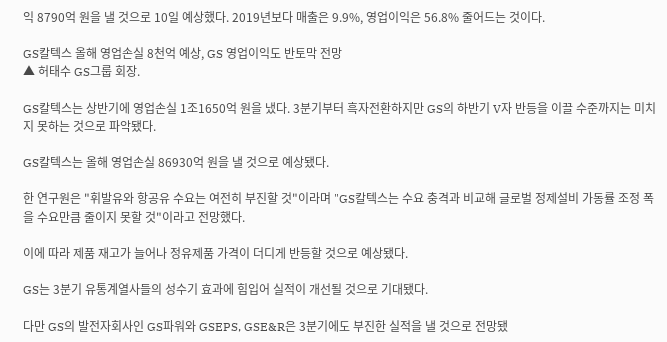익 8790억 원을 낼 것으로 10일 예상했다. 2019년보다 매출은 9.9%, 영업이익은 56.8% 줄어드는 것이다.

GS칼텍스 올해 영업손실 8천억 예상, GS 영업이익도 반토막 전망
▲ 허태수 GS그룹 회장.

GS칼텍스는 상반기에 영업손실 1조1650억 원을 냈다. 3분기부터 흑자전환하지만 GS의 하반기 V자 반등을 이끌 수준까지는 미치지 못하는 것으로 파악됐다.

GS칼텍스는 올해 영업손실 86930억 원을 낼 것으로 예상됐다.

한 연구원은 "휘발유와 항공유 수요는 여전히 부진할 것"이라며 "GS칼텍스는 수요 충격과 비교해 글로벌 정제설비 가동률 조정 폭을 수요만큼 줄이지 못할 것"이라고 전망했다.

이에 따라 제품 재고가 늘어나 정유제품 가격이 더디게 반등할 것으로 예상됐다.

GS는 3분기 유통계열사들의 성수기 효과에 힘입어 실적이 개선될 것으로 기대됐다.

다만 GS의 발전자회사인 GS파워와 GSEPS, GSE&R은 3분기에도 부진한 실적을 낼 것으로 전망됐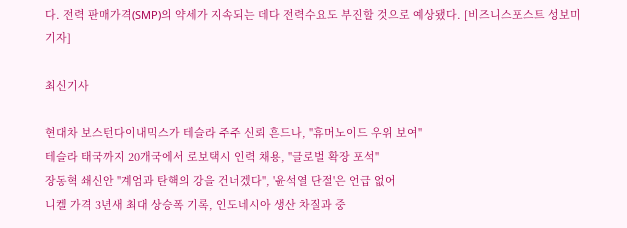다. 전력 판매가격(SMP)의 약세가 지속되는 데다 전력수요도 부진할 것으로 예상됐다. [비즈니스포스트 성보미 기자]

최신기사

현대차 보스턴다이내믹스가 테슬라 주주 신뢰 흔드나, "휴머노이드 우위 보여"
테슬라 태국까지 20개국에서 로보택시 인력 채용, "글로벌 확장 포석"
장동혁 쇄신안 "계엄과 탄핵의 강을 건너겠다", '윤석열 단절'은 언급 없어
니켈 가격 3년새 최대 상승폭 기록, 인도네시아 생산 차질과 중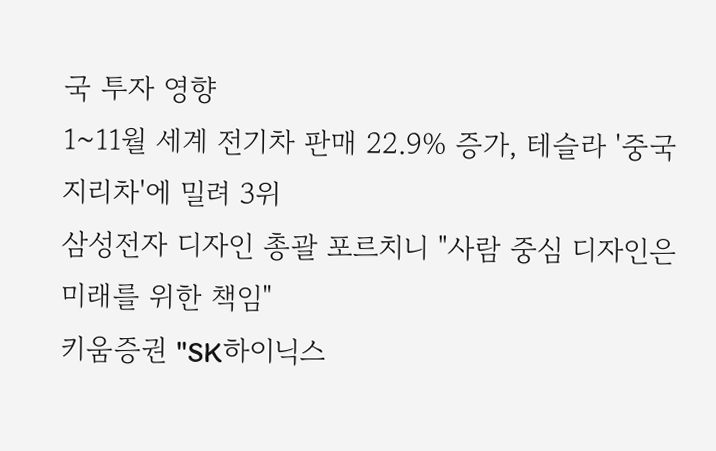국 투자 영향
1~11월 세계 전기차 판매 22.9% 증가, 테슬라 '중국 지리차'에 밀려 3위
삼성전자 디자인 총괄 포르치니 "사람 중심 디자인은 미래를 위한 책임"
키움증권 "SK하이닉스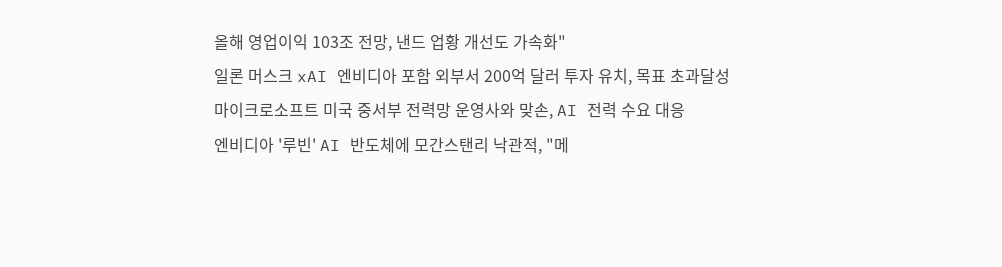올해 영업이익 103조 전망, 낸드 업황 개선도 가속화"
일론 머스크 xAI 엔비디아 포함 외부서 200억 달러 투자 유치, 목표 초과달성
마이크로소프트 미국 중서부 전력망 운영사와 맞손, AI 전력 수요 대응
엔비디아 '루빈' AI 반도체에 모간스탠리 낙관적, "메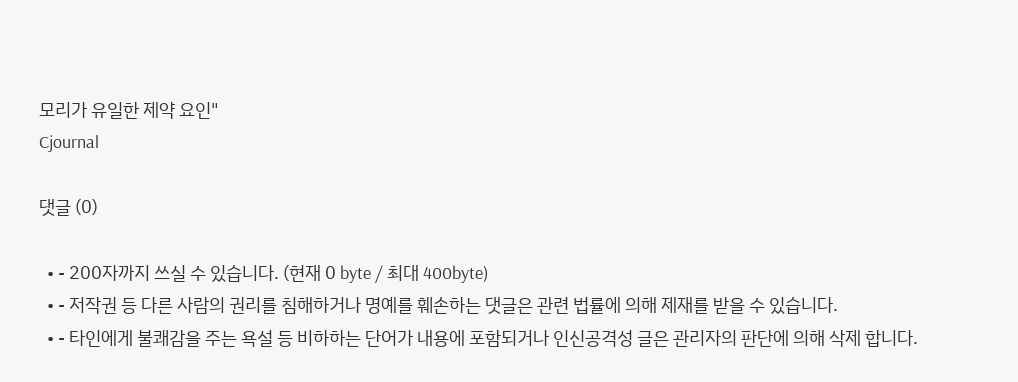모리가 유일한 제약 요인"
Cjournal

댓글 (0)

  • - 200자까지 쓰실 수 있습니다. (현재 0 byte / 최대 400byte)
  • - 저작권 등 다른 사람의 권리를 침해하거나 명예를 훼손하는 댓글은 관련 법률에 의해 제재를 받을 수 있습니다.
  • - 타인에게 불쾌감을 주는 욕설 등 비하하는 단어가 내용에 포함되거나 인신공격성 글은 관리자의 판단에 의해 삭제 합니다.